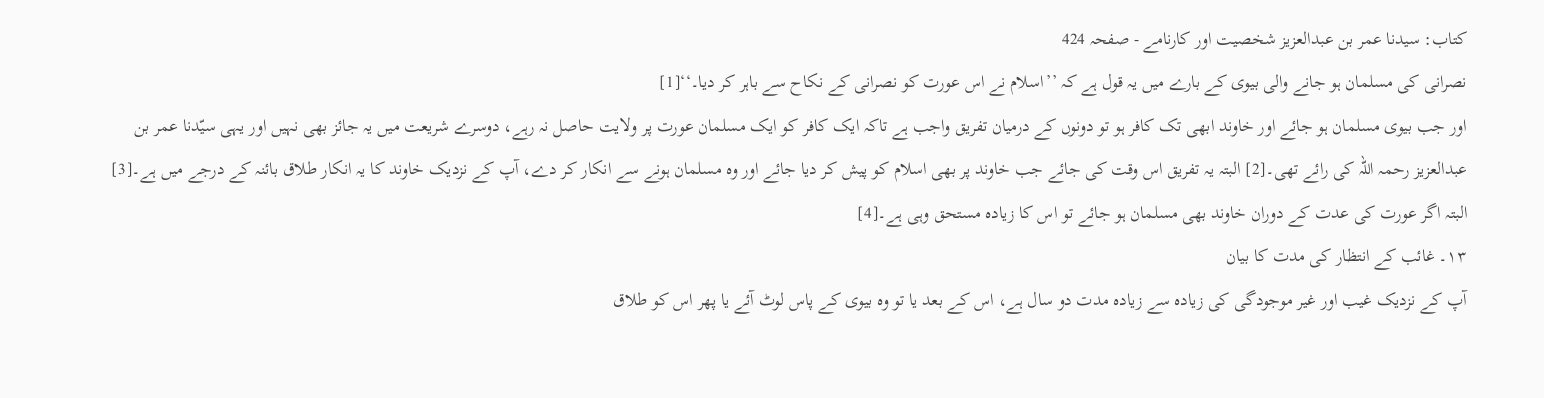کتاب: سیدنا عمر بن عبدالعزیز شخصیت اور کارنامے - صفحہ 424
نصرانی کی مسلمان ہو جانے والی بیوی کے بارے میں یہ قول ہے کہ ’’اسلام نے اس عورت کو نصرانی کے نکاح سے باہر کر دیا۔‘‘[1]
اور جب بیوی مسلمان ہو جائے اور خاوند ابھی تک کافر ہو تو دونوں کے درمیان تفریق واجب ہے تاکہ ایک کافر کو ایک مسلمان عورت پر ولایت حاصل نہ رہے، دوسرے شریعت میں یہ جائز بھی نہیں اور یہی سیّدنا عمر بن عبدالعزیز رحمہ اللہ کی رائے تھی۔[2] البتہ یہ تفریق اس وقت کی جائے جب خاوند پر بھی اسلام کو پیش کر دیا جائے اور وہ مسلمان ہونے سے انکار کر دے، آپ کے نزدیک خاوند کا یہ انکار طلاق بائنہ کے درجے میں ہے۔[3] البتہ اگر عورت کی عدت کے دوران خاوند بھی مسلمان ہو جائے تو اس کا زیادہ مستحق وہی ہے۔[4]
۱۳۔ غائب کے انتظار کی مدت کا بیان
آپ کے نزدیک غیب اور غیر موجودگی کی زیادہ سے زیادہ مدت دو سال ہے، اس کے بعد یا تو وہ بیوی کے پاس لوٹ آئے یا پھر اس کو طلاق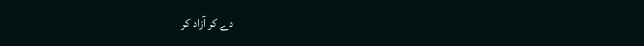دے کر آزاد کر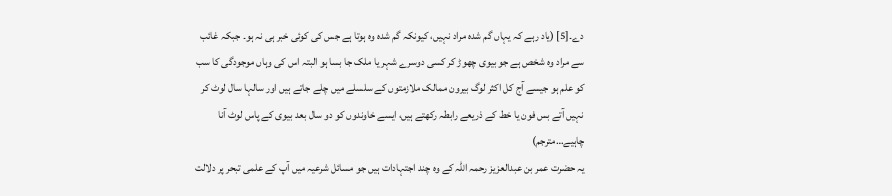دے۔[5] (یاد رہے کہ یہاں گم شدہ مراد نہیں، کیونکہ گم شدہ وہ ہوتا ہے جس کی کوئی خبر ہی نہ ہو۔ جبکہ غائب سے مراد وہ شخص ہے جو بیوی چھوڑ کر کسی دوسرے شہر یا ملک جا بسا ہو البتہ اس کی وہاں موجودگی کا سب کو علم ہو جیسے آج کل اکثر لوگ بیرون ممالک ملازمتوں کے سلسلے میں چلے جاتے ہیں اور سالہا سال لوٹ کر نہیں آتے بس فون یا خط کے ذریعے رابطہ رکھتے ہیں، ایسے خاوندوں کو دو سال بعد بیوی کے پاس لوٹ آنا چاہیے…مترجم)
یہ حضرت عمر بن عبدالعزیز رحمہ اللہ کے وہ چند اجتہادات ہیں جو مسائل شرعیہ میں آپ کے علمی تبحر پر دلالت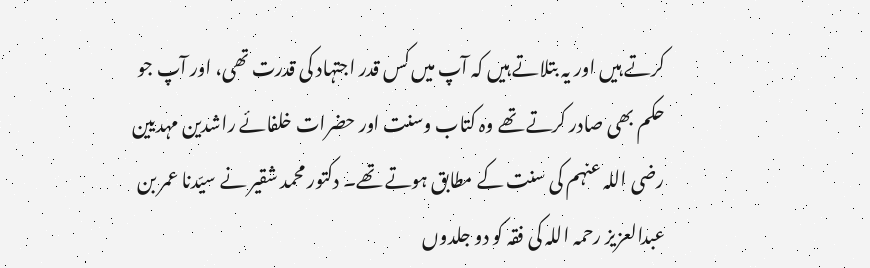کرتے ہیں اور یہ بتلاتے ہیں کہ آپ میں کس قدر اجتہاد کی قدرت تھی، اور آپ جو حکم بھی صادر کرتے تھے وہ کتاب وسنت اور حضرات خلفائے راشدین مہدیین رضی اللہ عنہم کی سنت کے مطابق ہوتے تھے۔ دکتور محمد شقیر نے سیّدنا عمر بن عبدالعزیز رحمہ اللہ کی فقہ کو دو جلدوں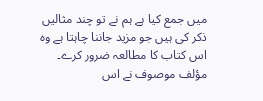میں جمع کیا ہے ہم نے تو چند مثالیں ذکر کی ہیں جو مزید جاننا چاہتا ہے وہ اس کتاب کا مطالعہ ضرور کرے۔ مؤلف موصوف نے اس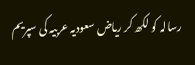رسالہ کو لکھ کر ریاض سعودیہ عربیہ کی سپریم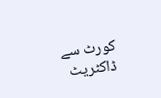کورٹ سے ڈاکٹریٹ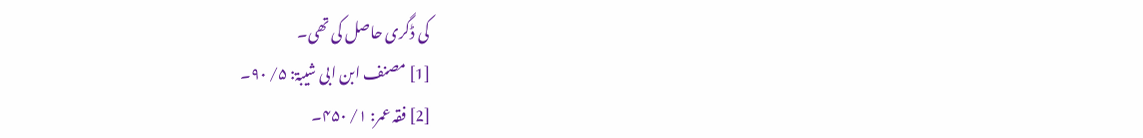کی ڈگری حاصل کی تھی۔
[1] مصنف ابن ابی شیبۃ: ۵/ ۹۰۔
[2] فقہ عمر: ۱/ ۴۵۰۔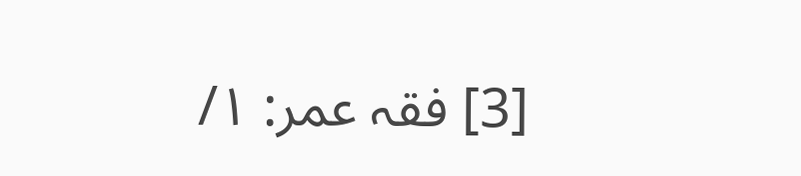[3] فقہ عمر: ۱/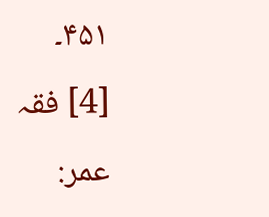۴۵۱۔
[4] فقہ عمر: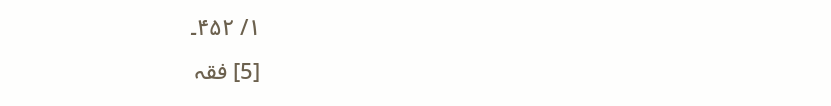۱/ ۴۵۲۔
[5] فقہ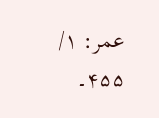عمر: ۱/ ۴۵۵۔